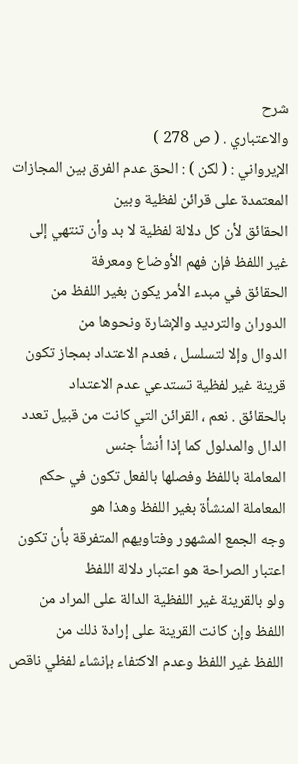شرح
والاعتباري . ( ص 278 )
الإيرواني : ( لكن ) : الحق عدم الفرق بين المجازات المعتمدة على قرائن لفظية وبين
الحقائق لأن كل دلالة لفظية لا بد وأن تنتهي إلى غير اللفظ فإن فهم الأوضاع ومعرفة
الحقائق في مبدء الأمر يكون بغير اللفظ من الدوران والترديد والإشارة ونحوها من
الدوال وإلا لتسلسل ، فعدم الاعتداد بمجاز تكون قرينة غير لفظية تستدعي عدم الاعتداد
بالحقائق . نعم ، القرائن التي كانت من قبيل تعدد الدال والمدلول كما إذا أنشأ جنس
المعاملة باللفظ وفصلها بالفعل تكون في حكم المعاملة المنشأة بغير اللفظ وهذا هو
وجه الجمع المشهور وفتاويهم المتفرقة بأن تكون اعتبار الصراحة هو اعتبار دلالة اللفظ
ولو بالقرينة غير اللفظية الدالة على المراد من اللفظ وإن كانت القرينة على إرادة ذلك من
اللفظ غير اللفظ وعدم الاكتفاء بإنشاء لفظي ناقص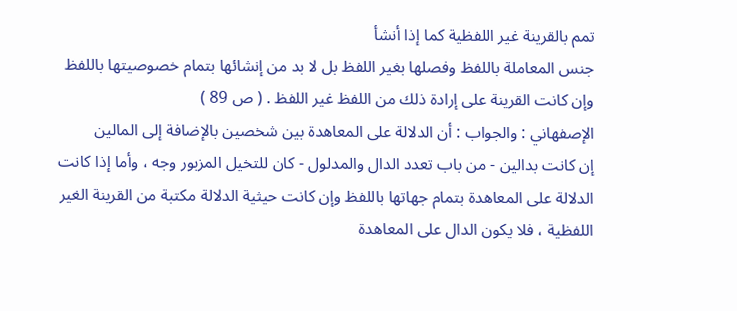تمم بالقرينة غير اللفظية كما إذا أنشأ
جنس المعاملة باللفظ وفصلها بغير اللفظ بل لا بد من إنشائها بتمام خصوصيتها باللفظ
وإن كانت القرينة على إرادة ذلك من اللفظ غير اللفظ . ( ص 89 )
الإصفهاني : والجواب : أن الدلالة على المعاهدة بين شخصين بالإضافة إلى المالين
إن كانت بدالين - من باب تعدد الدال والمدلول - كان للتخيل المزبور وجه ، وأما إذا كانت
الدلالة على المعاهدة بتمام جهاتها باللفظ وإن كانت حيثية الدلالة مكتبة من القرينة الغير
اللفظية ، فلا يكون الدال على المعاهدة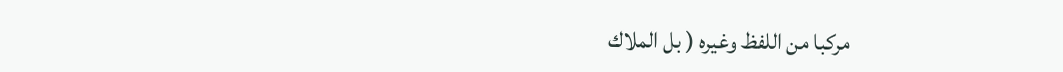مركبا من اللفظ وغيره ( بل الملاك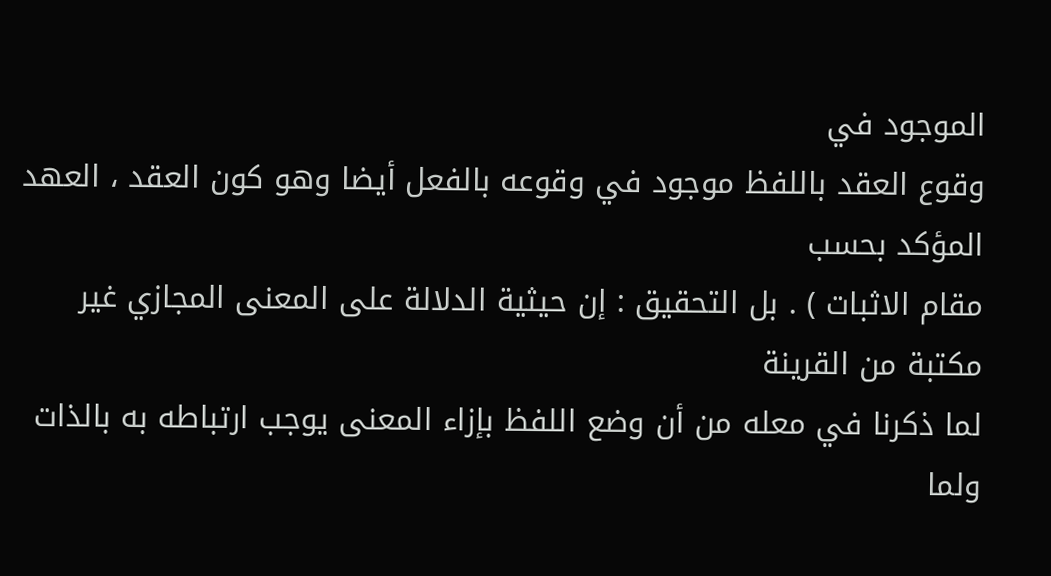الموجود في
وقوع العقد باللفظ موجود في وقوعه بالفعل أيضا وهو كون العقد ، العهد المؤكد بحسب
مقام الاثبات ) . بل التحقيق : إن حيثية الدلالة على المعنى المجازي غير مكتبة من القرينة
لما ذكرنا في معله من أن وضع اللفظ بإزاء المعنى يوجب ارتباطه به بالذات ولما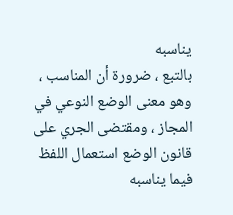يناسبه
بالتبع ، ضرورة أن المناسب ، وهو معنى الوضع النوعي في المجاز ، ومقتضى الجري على
قانون الوضع استعمال اللفظ فيما يناسبه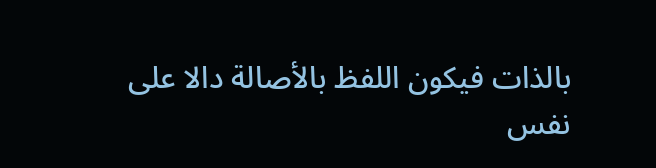بالذات فيكون اللفظ بالأصالة دالا على نفس